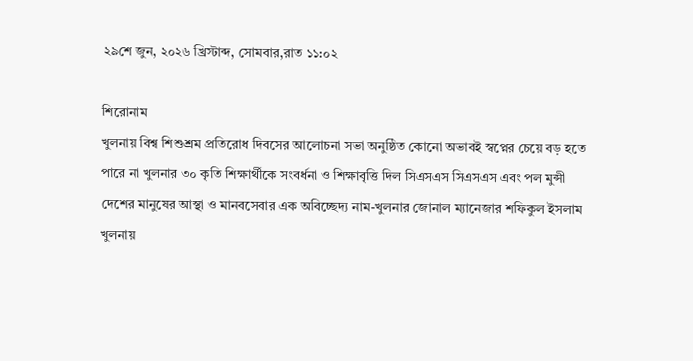২৯শে জুন, ২০২৬ খ্রিস্টাব্দ, সোমবার,রাত ১১:০২

শিরোনাম
খুলনায় বিশ্ব শিশুশ্রম প্রতিরোধ দিবসের আলোচনা সভা অনুষ্ঠিত কোনো অভাবই স্বপ্নের চেয়ে বড় হতে পারে না খুলনার ৩০ কৃতি শিক্ষার্থীকে সংবর্ধনা ও শিক্ষাবৃত্তি দিল সিএসএস সিএসএস এবং পল মুন্সী দেশের মানুষের আস্থা ও মানবসেবার এক অবিচ্ছেদ্য নাম-খুলনার জোনাল ম্যানেজার শফিকুল ইসলাম খুলনায়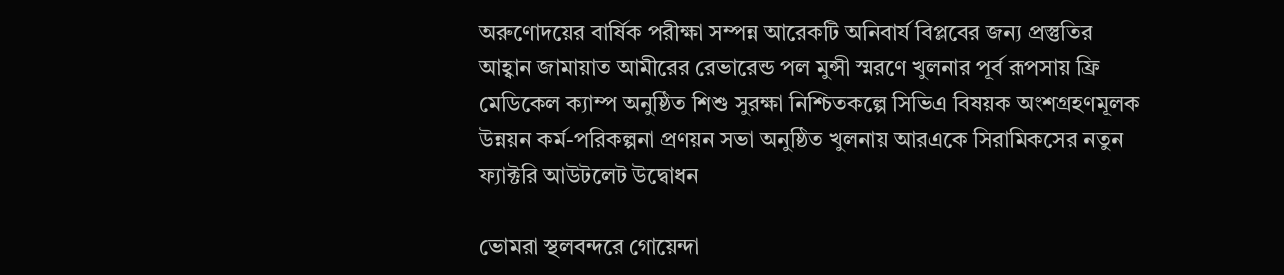অরুণোদয়ের বার্ষিক পরীক্ষা সম্পন্ন আরেকটি অনিবার্য বিপ্লবের জন্য প্রস্তুতির আহ্বান জামায়াত আমীরের রেভারেন্ড পল মুন্সী স্মরণে খুলনার পূর্ব রূপসায় ফ্রি মেডিকেল ক্যাম্প অনুষ্ঠিত শিশু সুরক্ষা নিশ্চিতকল্পে সিভিএ বিষয়ক অংশগ্রহণমূলক উন্নয়ন কর্ম-পরিকল্পনা প্রণয়ন সভা অনুষ্ঠিত খুলনায় আরএকে সিরামিকসের নতুন ফ্যাক্টরি আউটলেট উদ্বোধন

ভোমরা স্থলবন্দরে গোয়েন্দা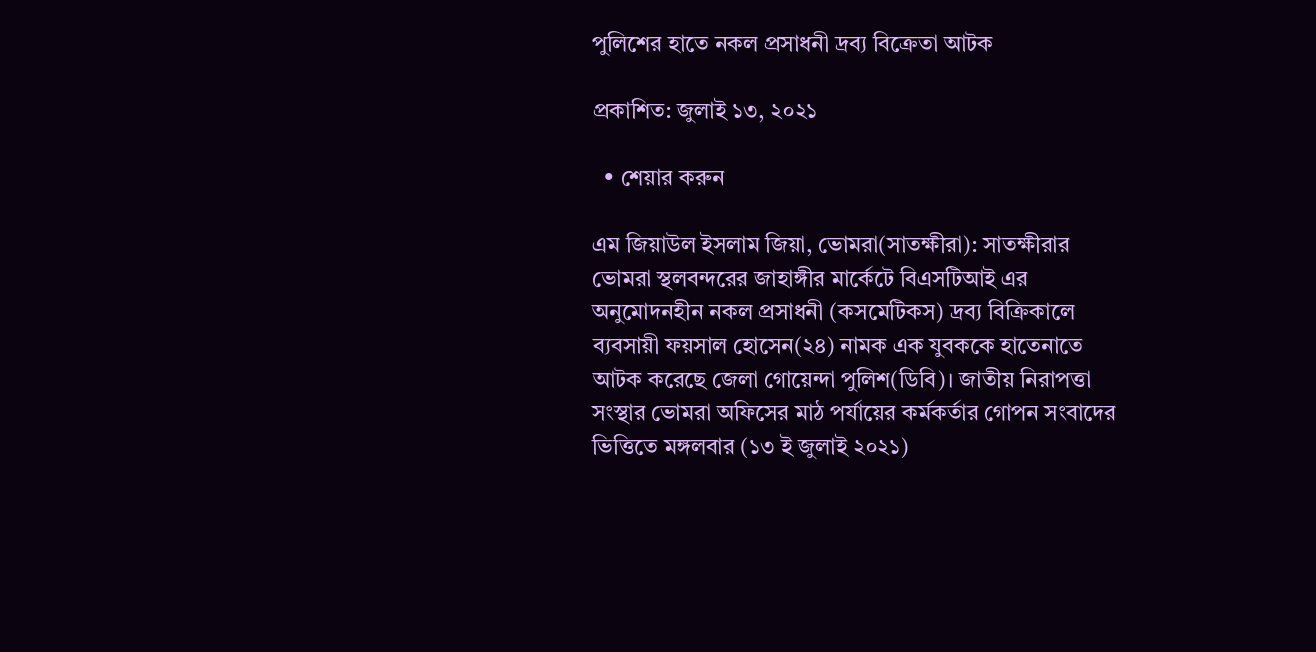পুলিশের হাতে নকল প্রসাধনী দ্রব্য বিক্রেতা আটক

প্রকাশিত: জুলাই ১৩, ২০২১

  • শেয়ার করুন

এম জিয়াউল ইসলাম জিয়া, ভোমরা(সাতক্ষীরা): সাতক্ষীরার ভোমরা স্থলবন্দরের জাহাঙ্গীর মার্কেটে বিএসটিআই এর অনুমোদনহীন নকল প্রসাধনী (কসমেটিকস) দ্রব্য বিক্রিকালে ব্যবসায়ী ফয়সাল হোসেন(২৪) নামক এক যুবককে হাতেনাতে আটক করেছে জেলা গোয়েন্দা পুলিশ(ডিবি)। জাতীয় নিরাপত্তা সংস্থার ভোমরা অফিসের মাঠ পর্যায়ের কর্মকর্তার গোপন সংবাদের ভিত্তিতে মঙ্গলবার (১৩ ই জুলাই ২০২১)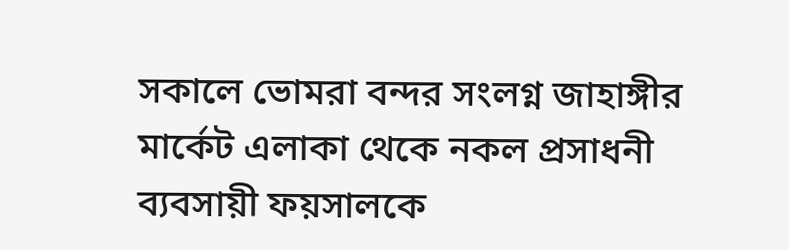সকালে ভোমরা বন্দর সংলগ্ন জাহাঙ্গীর মার্কেট এলাকা থেকে নকল প্রসাধনী ব্যবসায়ী ফয়সালকে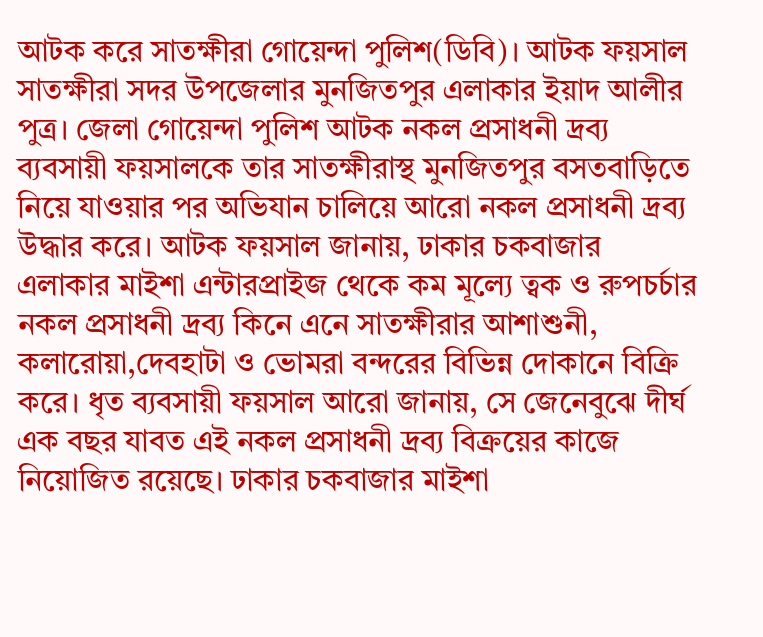আটক করে সাতক্ষীরা গোয়েন্দা পুলিশ(ডিবি)। আটক ফয়সাল সাতক্ষীরা সদর উপজেলার মুনজিতপুর এলাকার ইয়াদ আলীর পুত্র। জেলা গোয়েন্দা পুলিশ আটক নকল প্রসাধনী দ্রব্য ব্যবসায়ী ফয়সালকে তার সাতক্ষীরাস্থ মুনজিতপুর বসতবাড়িতে নিয়ে যাওয়ার পর অভিযান চালিয়ে আরো নকল প্রসাধনী দ্রব্য উদ্ধার করে। আটক ফয়সাল জানায়, ঢাকার চকবাজার এলাকার মাইশা এন্টারপ্রাইজ থেকে কম মূল্যে ত্বক ও রুপচর্চার নকল প্রসাধনী দ্রব্য কিনে এনে সাতক্ষীরার আশাশুনী, কলারোয়া,দেবহাটা ও ভোমরা বন্দরের বিভিন্ন দোকানে বিক্রি করে। ধৃত ব্যবসায়ী ফয়সাল আরো জানায়, সে জেনেবুঝে দীর্ঘ এক বছর যাবত এই নকল প্রসাধনী দ্রব্য বিক্রয়ের কাজে নিয়োজিত রয়েছে। ঢাকার চকবাজার মাইশা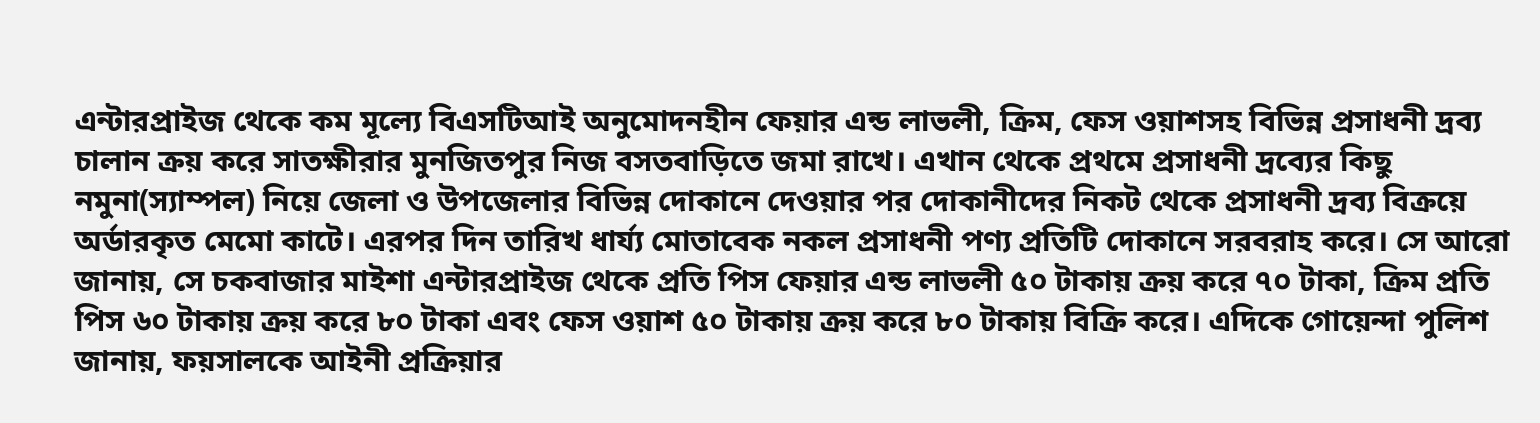এন্টারপ্রাইজ থেকে কম মূল্যে বিএসটিআই অনুমোদনহীন ফেয়ার এন্ড লাভলী, ক্রিম, ফেস ওয়াশসহ বিভিন্ন প্রসাধনী দ্রব্য চালান ক্রয় করে সাতক্ষীরার মুনজিতপুর নিজ বসতবাড়িতে জমা রাখে। এখান থেকে প্রথমে প্রসাধনী দ্রব্যের কিছু নমুনা(স্যাম্পল) নিয়ে জেলা ও উপজেলার বিভিন্ন দোকানে দেওয়ার পর দোকানীদের নিকট থেকে প্রসাধনী দ্রব্য বিক্রয়ে অর্ডারকৃত মেমো কাটে। এরপর দিন তারিখ ধার্য্য মোতাবেক নকল প্রসাধনী পণ্য প্রতিটি দোকানে সরবরাহ করে। সে আরো জানায়, সে চকবাজার মাইশা এন্টারপ্রাইজ থেকে প্রতি পিস ফেয়ার এন্ড লাভলী ৫০ টাকায় ক্রয় করে ৭০ টাকা, ক্রিম প্রতি পিস ৬০ টাকায় ক্রয় করে ৮০ টাকা এবং ফেস ওয়াশ ৫০ টাকায় ক্রয় করে ৮০ টাকায় বিক্রি করে। এদিকে গোয়েন্দা পুলিশ জানায়, ফয়সালকে আইনী প্রক্রিয়ার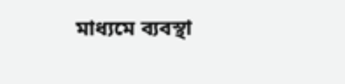মাধ্যমে ব্যবস্থা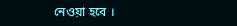নেওয়া হবে ।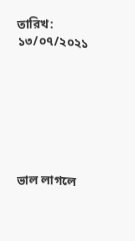তারিখ: ১৩/০৭/২০২১







ভাল লাগলে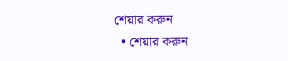শেয়ার করুন
  • শেয়ার করুন